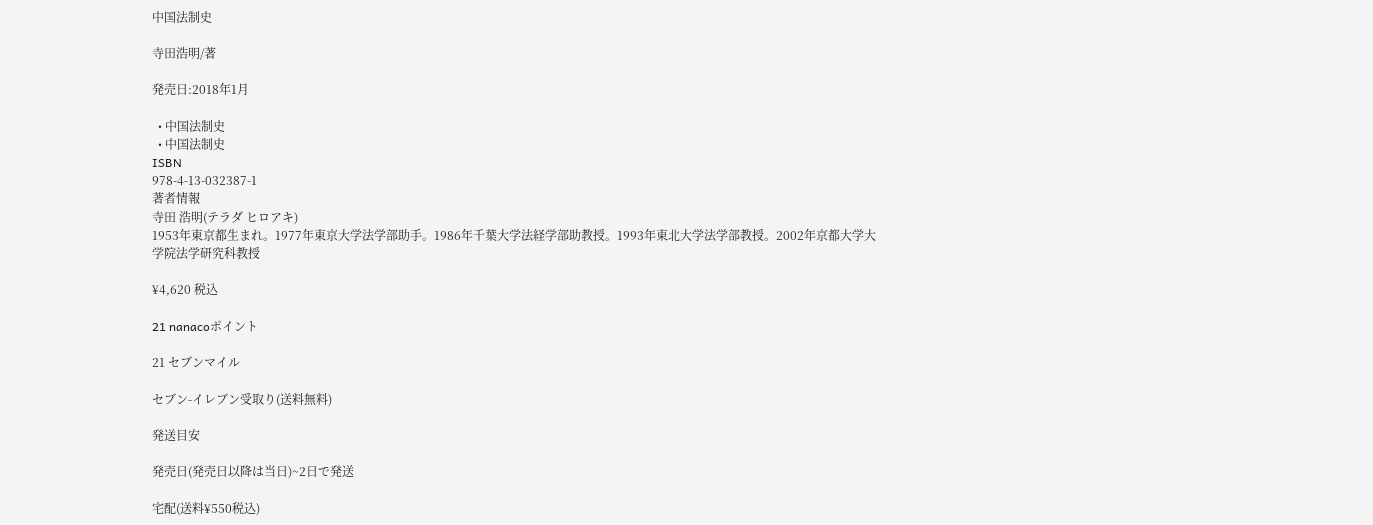中国法制史

寺田浩明/著

発売日:2018年1月

  • 中国法制史
  • 中国法制史
ISBN
978-4-13-032387-1
著者情報
寺田 浩明(テラダ ヒロアキ)
1953年東京都生まれ。1977年東京大学法学部助手。1986年千葉大学法経学部助教授。1993年東北大学法学部教授。2002年京都大学大学院法学研究科教授

¥4,620 税込

21 nanacoポイント

21 セブンマイル

セブン-イレブン受取り(送料無料)

発送目安

発売日(発売日以降は当日)~2日で発送

宅配(送料¥550税込)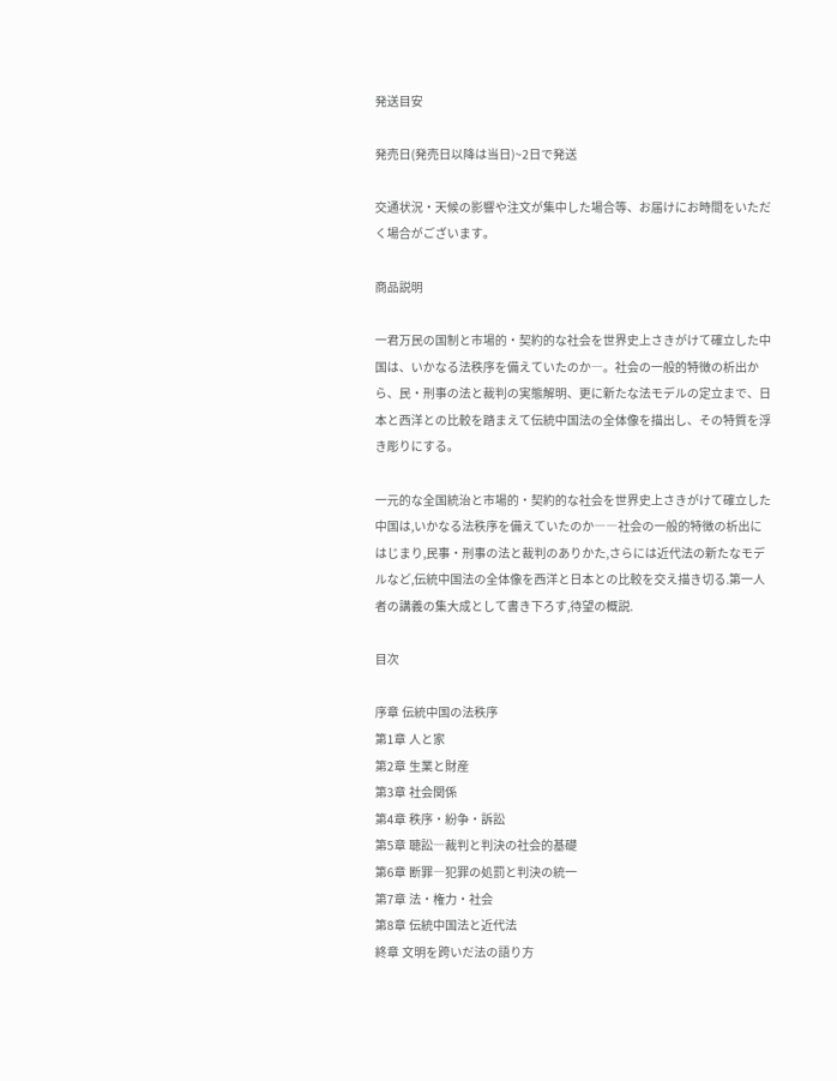発送目安

発売日(発売日以降は当日)~2日で発送

交通状況・天候の影響や注文が集中した場合等、お届けにお時間をいただく場合がございます。

商品説明

一君万民の国制と市場的・契約的な社会を世界史上さきがけて確立した中国は、いかなる法秩序を備えていたのか―。社会の一般的特徴の析出から、民・刑事の法と裁判の実態解明、更に新たな法モデルの定立まで、日本と西洋との比較を踏まえて伝統中国法の全体像を描出し、その特質を浮き彫りにする。

一元的な全国統治と市場的・契約的な社会を世界史上さきがけて確立した中国は,いかなる法秩序を備えていたのか――社会の一般的特徴の析出にはじまり,民事・刑事の法と裁判のありかた,さらには近代法の新たなモデルなど,伝統中国法の全体像を西洋と日本との比較を交え描き切る.第一人者の講義の集大成として書き下ろす,待望の概説.

目次

序章 伝統中国の法秩序
第1章 人と家
第2章 生業と財産
第3章 社会関係
第4章 秩序・紛争・訴訟
第5章 聴訟―裁判と判決の社会的基礎
第6章 断罪―犯罪の処罰と判決の統一
第7章 法・権力・社会
第8章 伝統中国法と近代法
終章 文明を跨いだ法の語り方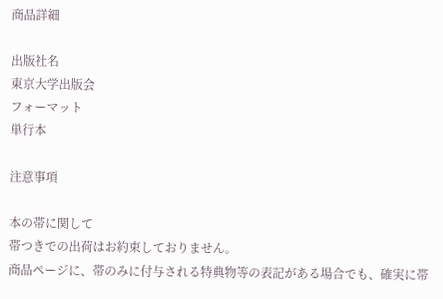商品詳細

出版社名
東京大学出版会
フォーマット
単行本

注意事項

本の帯に関して
帯つきでの出荷はお約束しておりません。
商品ページに、帯のみに付与される特典物等の表記がある場合でも、確実に帯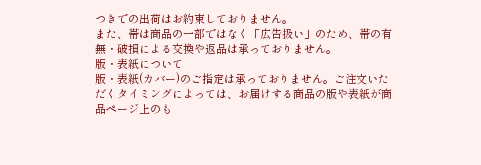つきでの出荷はお約束しておりません。
また、帯は商品の一部ではなく「広告扱い」のため、帯の有無・破損による交換や返品は承っておりません。
版・表紙について
版・表紙(カバー)のご指定は承っておりません。ご注文いただくタイミングによっては、お届けする商品の版や表紙が商品ページ上のも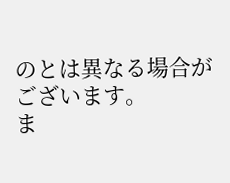のとは異なる場合がございます。
ま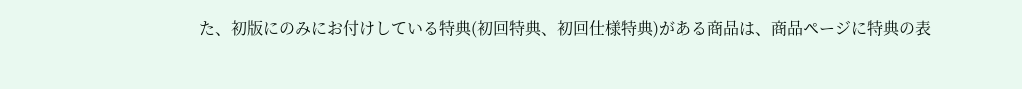た、初版にのみにお付けしている特典(初回特典、初回仕様特典)がある商品は、商品ページに特典の表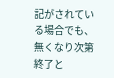記がされている場合でも、無くなり次第終了と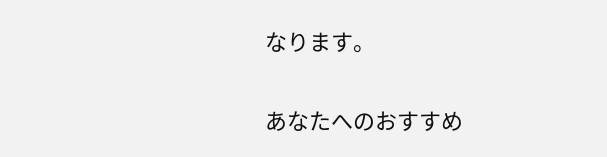なります。

あなたへのおすすめ